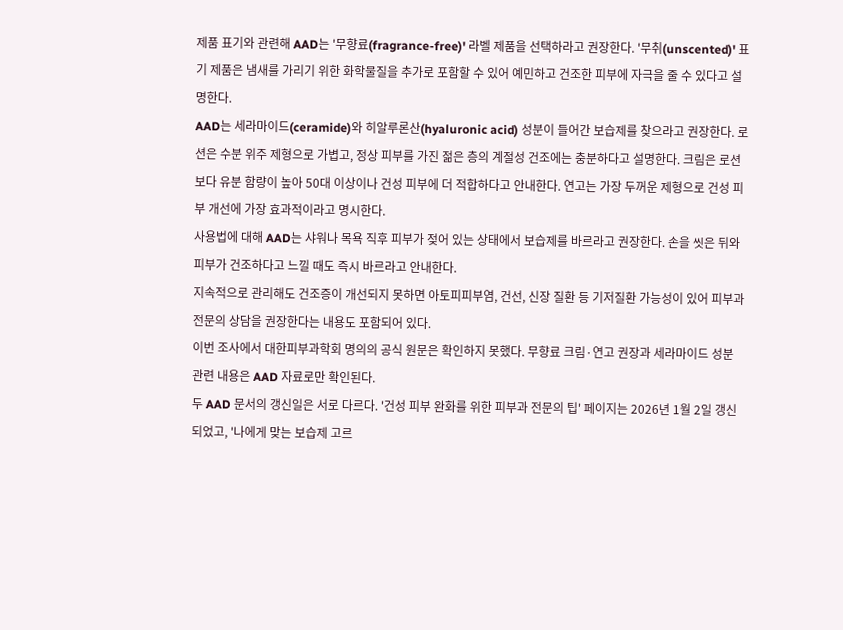제품 표기와 관련해 AAD는 '무향료(fragrance-free)' 라벨 제품을 선택하라고 권장한다. '무취(unscented)' 표기 제품은 냄새를 가리기 위한 화학물질을 추가로 포함할 수 있어 예민하고 건조한 피부에 자극을 줄 수 있다고 설명한다.
AAD는 세라마이드(ceramide)와 히알루론산(hyaluronic acid) 성분이 들어간 보습제를 찾으라고 권장한다. 로션은 수분 위주 제형으로 가볍고, 정상 피부를 가진 젊은 층의 계절성 건조에는 충분하다고 설명한다. 크림은 로션보다 유분 함량이 높아 50대 이상이나 건성 피부에 더 적합하다고 안내한다. 연고는 가장 두꺼운 제형으로 건성 피부 개선에 가장 효과적이라고 명시한다.
사용법에 대해 AAD는 샤워나 목욕 직후 피부가 젖어 있는 상태에서 보습제를 바르라고 권장한다. 손을 씻은 뒤와 피부가 건조하다고 느낄 때도 즉시 바르라고 안내한다.
지속적으로 관리해도 건조증이 개선되지 못하면 아토피피부염, 건선, 신장 질환 등 기저질환 가능성이 있어 피부과 전문의 상담을 권장한다는 내용도 포함되어 있다.
이번 조사에서 대한피부과학회 명의의 공식 원문은 확인하지 못했다. 무향료 크림·연고 권장과 세라마이드 성분 관련 내용은 AAD 자료로만 확인된다.
두 AAD 문서의 갱신일은 서로 다르다. '건성 피부 완화를 위한 피부과 전문의 팁' 페이지는 2026년 1월 2일 갱신되었고, '나에게 맞는 보습제 고르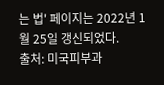는 법' 페이지는 2022년 1월 25일 갱신되었다.
출처: 미국피부과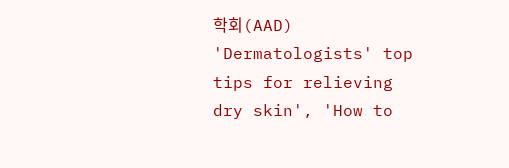학회(AAD) 'Dermatologists' top tips for relieving dry skin', 'How to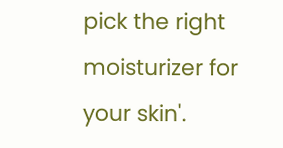pick the right moisturizer for your skin'.